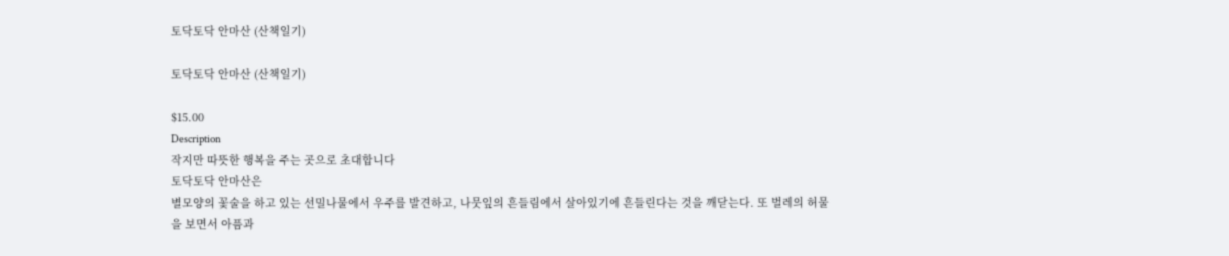토닥토닥 안마산 (산책일기)

토닥토닥 안마산 (산책일기)

$15.00
Description
작지만 따뜻한 행복을 주는 곳으로 초대합니다
토닥토닥 안마산은
별모양의 꽃술을 하고 있는 선밀나물에서 우주를 발견하고, 나뭇잎의 흔들림에서 살아있기에 흔들린다는 것을 깨닫는다. 또 벌레의 허물을 보면서 아픔과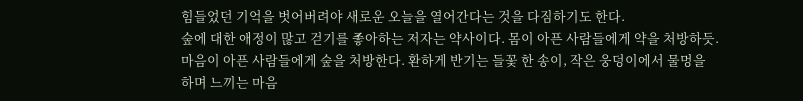힘들었던 기억을 벗어버려야 새로운 오늘을 열어간다는 것을 다짐하기도 한다.
숲에 대한 애정이 많고 걷기를 좋아하는 저자는 약사이다. 몸이 아픈 사람들에게 약을 처방하듯. 마음이 아픈 사람들에게 숲을 처방한다. 환하게 반기는 들꽃 한 송이, 작은 웅덩이에서 물멍을 하며 느끼는 마음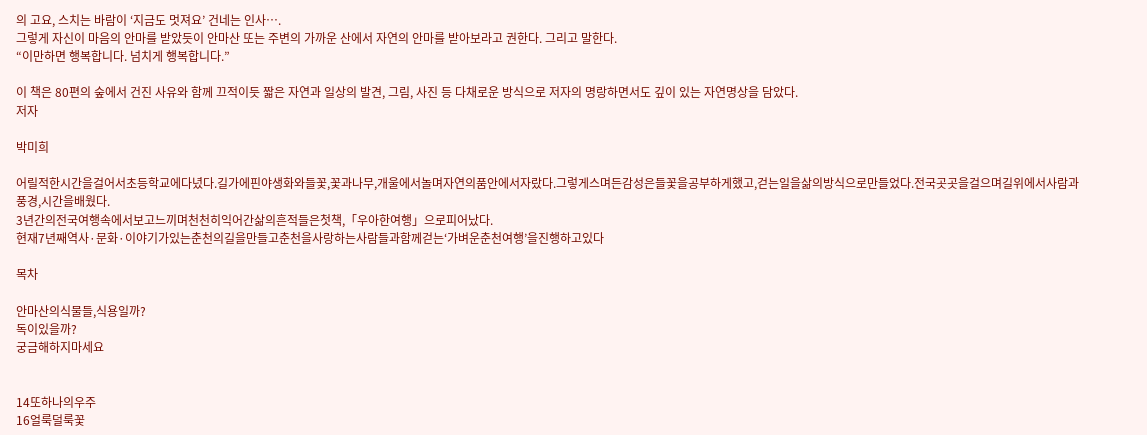의 고요, 스치는 바람이 ‘지금도 멋져요’ 건네는 인사….
그렇게 자신이 마음의 안마를 받았듯이 안마산 또는 주변의 가까운 산에서 자연의 안마를 받아보라고 권한다. 그리고 말한다.
“이만하면 행복합니다. 넘치게 행복합니다.”

이 책은 80편의 숲에서 건진 사유와 함께 끄적이듯 짧은 자연과 일상의 발견, 그림, 사진 등 다채로운 방식으로 저자의 명랑하면서도 깊이 있는 자연명상을 담았다.
저자

박미희

어릴적한시간을걸어서초등학교에다녔다.길가에핀야생화와들꽃,꽃과나무,개울에서놀며자연의품안에서자랐다.그렇게스며든감성은들꽃을공부하게했고,걷는일을삶의방식으로만들었다.전국곳곳을걸으며길위에서사람과풍경,시간을배웠다.
3년간의전국여행속에서보고느끼며천천히익어간삶의흔적들은첫책,「우아한여행」으로피어났다.
현재7년째역사·문화·이야기가있는춘천의길을만들고춘천을사랑하는사람들과함께걷는‘가벼운춘천여행’을진행하고있다

목차

안마산의식물들,식용일까?
독이있을까?
궁금해하지마세요


14또하나의우주
16얼룩덜룩꽃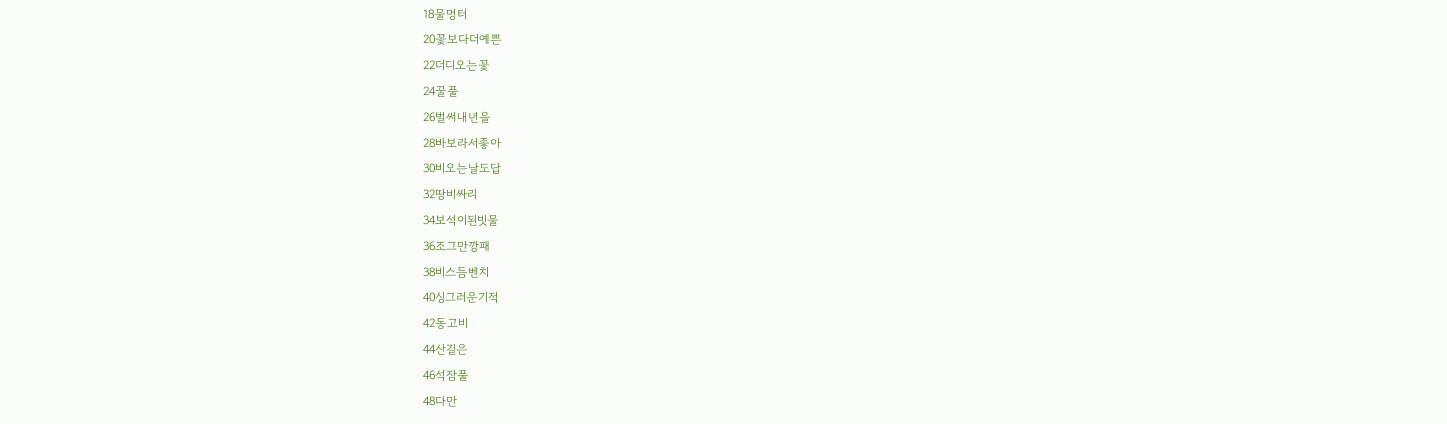18물멍터
20꽃보다더예쁜
22더디오는꽃
24꿀풀
26벌써내년을
28바보라서좋아
30비오는날도답
32땅비싸리
34보석이된빗물
36조그만깡패
38비스듬벤치
40싱그러운기적
42동고비
44산길은
46석잠풀
48다만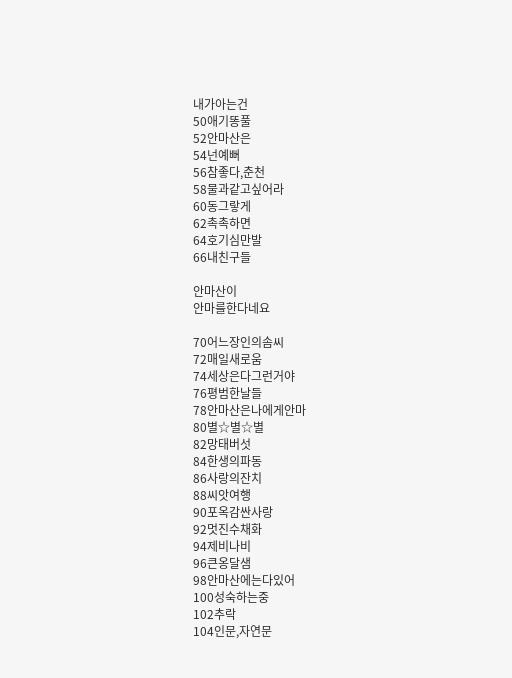내가아는건
50애기똥풀
52안마산은
54넌예뻐
56참좋다,춘천
58물과같고싶어라
60동그랗게
62촉촉하면
64호기심만발
66내친구들

안마산이
안마를한다네요

70어느장인의솜씨
72매일새로움
74세상은다그런거야
76평범한날들
78안마산은나에게안마
80별☆별☆별
82망태버섯
84한생의파동
86사랑의잔치
88씨앗여행
90포옥감싼사랑
92멋진수채화
94제비나비
96큰옹달샘
98안마산에는다있어
100성숙하는중
102추락
104인문,자연문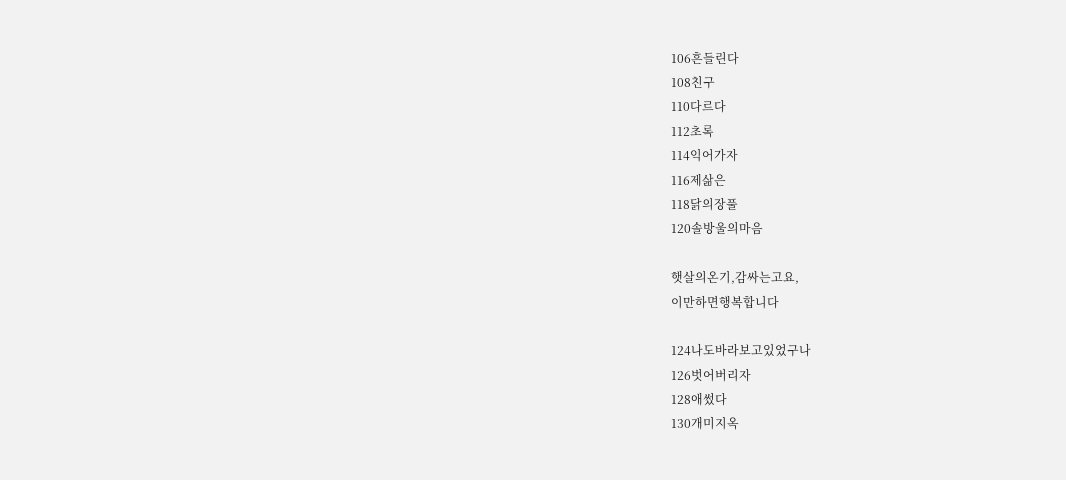106흔들린다
108친구
110다르다
112초록
114익어가자
116제삶은
118닭의장풀
120솔방울의마음

햇살의온기,감싸는고요,
이만하면행복합니다

124나도바라보고있었구나
126벗어버리자
128애썼다
130개미지옥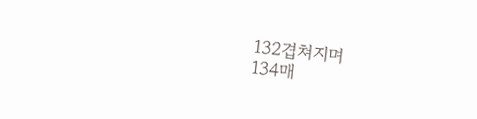132겹쳐지며
134매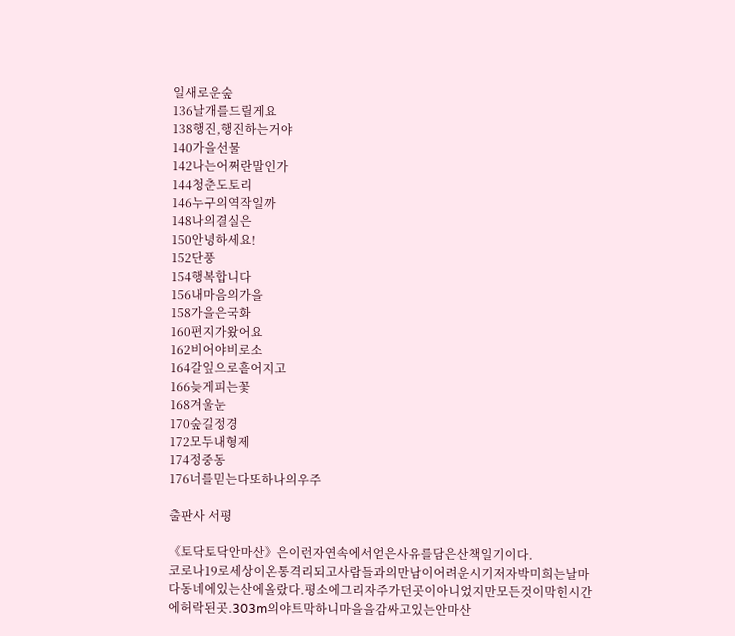일새로운숲
136날개를드릴게요
138행진,행진하는거야
140가을선물
142나는어쩌란말인가
144청춘도토리
146누구의역작일까
148나의결실은
150안녕하세요!
152단풍
154행복합니다
156내마음의가을
158가을은국화
160편지가왔어요
162비어야비로소
164갈잎으로흩어지고
166늦게피는꽃
168겨울눈
170숲길정경
172모두내형제
174정중동
176너를믿는다또하나의우주

출판사 서평

《토닥토닥안마산》은이런자연속에서얻은사유를담은산책일기이다.
코로나19로세상이온통격리되고사람들과의만남이어려운시기저자박미희는날마다동네에있는산에올랐다.평소에그리자주가던곳이아니었지만모든것이막힌시간에허락된곳.303m의야트막하니마을을감싸고있는안마산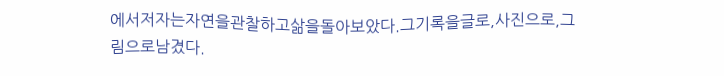에서저자는자연을관찰하고삶을돌아보았다.그기록을글로,사진으로,그림으로남겼다.